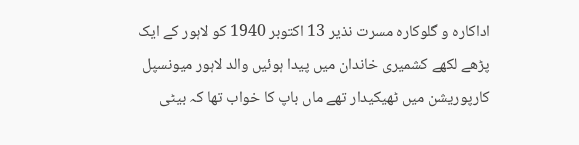اداکارہ و گلوکارہ مسرت نذیر 13 اکتوبر 1940 کو لاہور کے ایک پڑھے لکھے کشمیری خاندان میں پیدا ہوئیں والد لاہور میونسپل کارپوریشن میں ٹھیکیدار تھے ماں باپ کا خواب تھا کہ بیٹی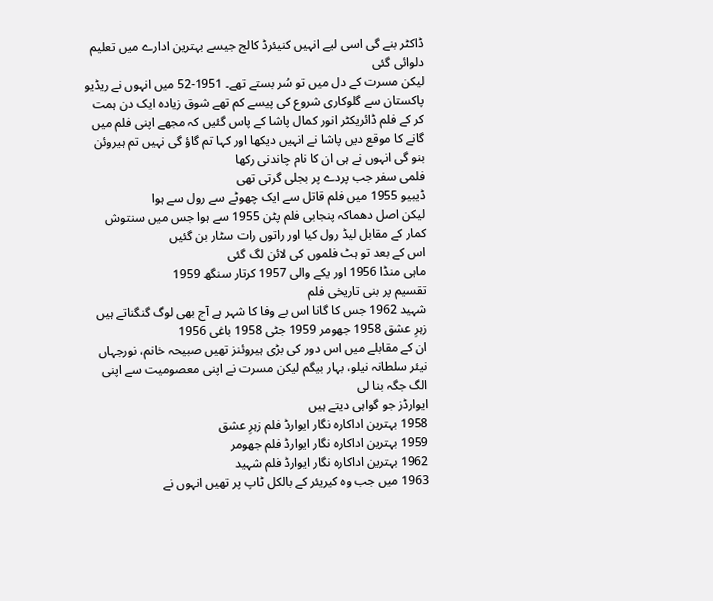ڈاکٹر بنے گی اسی لیے انہیں کنیئرڈ کالج جیسے بہترین ادارے میں تعلیم دلوائی گئی
لیکن مسرت کے دل میں تو سُر بستے تھے۔ 1951-52 میں انہوں نے ریڈیو پاکستان سے گلوکاری شروع کی پیسے کم تھے شوق زیادہ ایک دن ہمت کر کے فلم ڈائریکٹر انور کمال پاشا کے پاس گئیں کہ مجھے اپنی فلم میں گانے کا موقع دیں پاشا نے انہیں دیکھا اور کہا تم گاؤ گی نہیں تم ہیروئن بنو گی انہوں نے ہی ان کا نام چاندنی رکھا
فلمی سفر جب پردے پر بجلی گرتی تھی
ڈیبیو 1955 میں فلم قاتل سے ایک چھوٹے سے رول سے ہوا
لیکن اصل دھماکہ پنجابی فلم پٹن 1955 سے ہوا جس میں سنتوش کمار کے مقابل لیڈ رول کیا اور راتوں رات سٹار بن گئیں
اس کے بعد تو ہٹ فلموں کی لائن لگ گئی
ماہی منڈا 1956 اور یکے والی 1957 کرتار سنگھ 1959
تقسیم پر بنی تاریخی فلم
شہید 1962 جس کا گانا اس بے وفا کا شہر ہے آج بھی لوگ گنگناتے ہیں
زہرِ عشق 1958 جھومر 1959 جٹی 1958 باغی 1956
ان کے مقابلے میں اس دور کی بڑی ہیروئنز تھیں صبیحہ خانم، نورجہاں نیئر سلطانہ نیلو، بہار بیگم لیکن مسرت نے اپنی معصومیت سے اپنی الگ جگہ بنا لی
ایوارڈز جو گواہی دیتے ہیں
1958 بہترین اداکارہ نگار ایوارڈ فلم زہرِ عشق
1959 بہترین اداکارہ نگار ایوارڈ فلم جھومر
1962 بہترین اداکارہ نگار ایوارڈ فلم شہید
1963 میں جب وہ کیریئر کے بالکل ٹاپ پر تھیں انہوں نے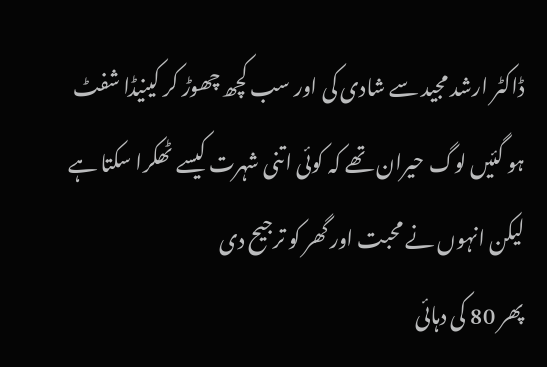ڈاکٹر ارشد مجید سے شادی کی اور سب کچھ چھوڑ کر کینیڈا شفٹ ہو گئیں لوگ حیران تھے کہ کوئی اتنی شہرت کیسے ٹھکرا سکتا ہے لیکن انہوں نے محبت اور گھر کو ترجیح دی
پھر 80 کی دہائی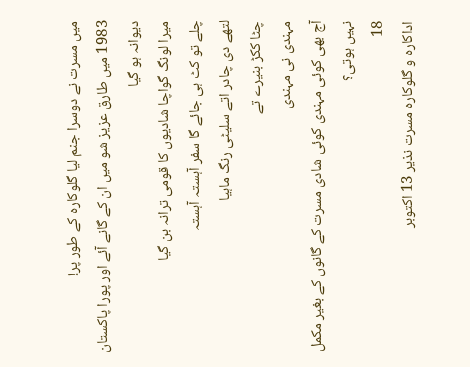میں مسرت نے دوسرا جنم لیا گلوکارہ کے طور پر!
1983 میں طارق عزیز شو میں ان کے گانے آئے اور پورا پاکستان دیوانہ ہو گیا
میرا لونگ گواچا شادیوں کا قومی ترانہ بن گیا
چلے تو کٹ ہی جائے گا سفر آہستہ آہستہ
لتھے دی چادر اتے سلیٹی رنگ ماہیا
چٹا ککڑ بنیرے تے
مہندی نی مہندی
آج بھی کوئی مہندی کوئی شادی مسرت کے گانوں کے بغیر مکمل نہیں ہوتی؟
18
اداکارہ و گلوکارہ مسرت نذیر 13 اکتوبر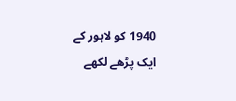1940 کو لاہور کے ایک پڑھے لکھے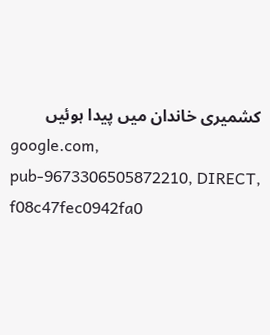کشمیری خاندان میں پیدا ہوئیں
google.com, pub-9673306505872210, DIRECT, f08c47fec0942fa0